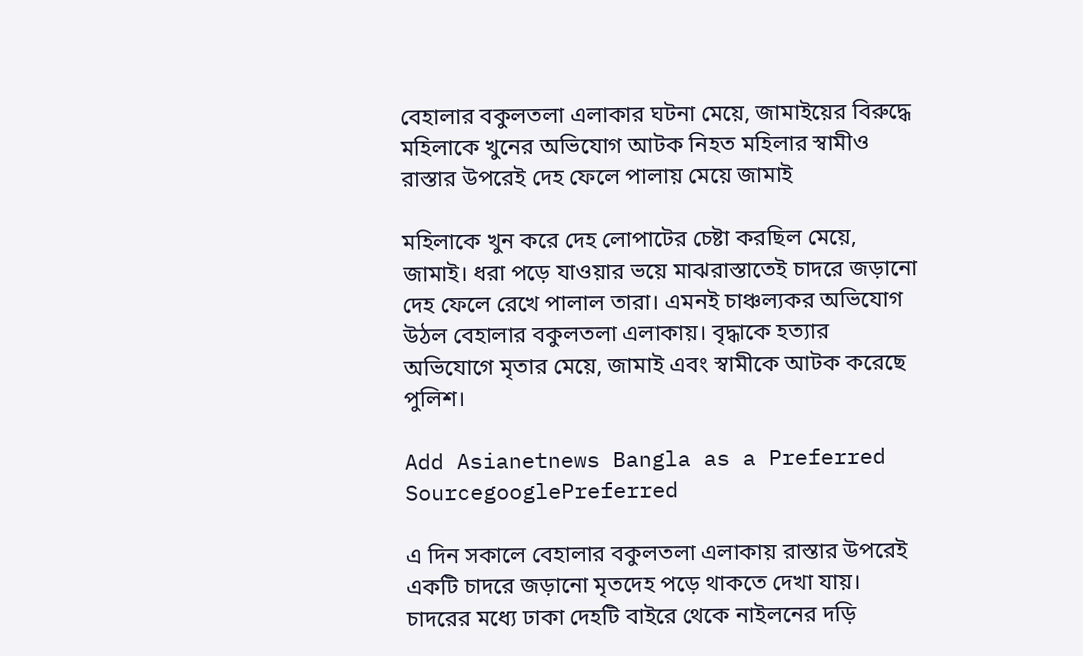বেহালার বকুলতলা এলাকার ঘটনা মেয়ে, জামাইয়ের বিরুদ্ধে মহিলাকে খুনের অভিযোগ আটক নিহত মহিলার স্বামীও রাস্তার উপরেই দেহ ফেলে পালায় মেয়ে জামাই

মহিলাকে খুন করে দেহ লোপাটের চেষ্টা করছিল মেয়ে, জামাই। ধরা পড়ে যাওয়ার ভয়ে মাঝরাস্তাতেই চাদরে জড়ানো দেহ ফেলে রেখে পালাল তারা। এমনই চাঞ্চল্যকর অভিযোগ উঠল বেহালার বকুলতলা এলাকায়। বৃদ্ধাকে হত্যার অভিযোগে মৃতার মেয়ে, জামাই এবং স্বামীকে আটক করেছে পুলিশ।

Add Asianetnews Bangla as a Preferred SourcegooglePreferred

এ দিন সকালে বেহালার বকুলতলা এলাকায় রাস্তার উপরেই একটি চাদরে জড়ানো মৃতদেহ পড়ে থাকতে দেখা যায়। চাদরের মধ্যে ঢাকা দেহটি বাইরে থেকে নাইলনের দড়ি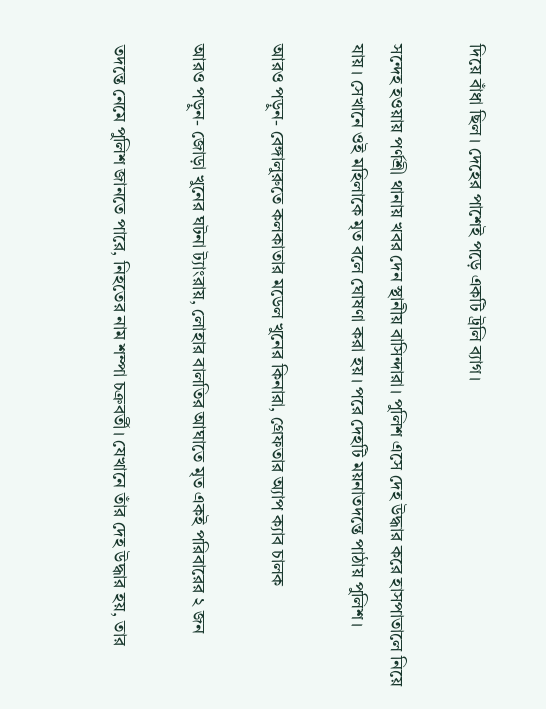দিয়ে বাঁধা ছিল। দেহের পাশেই পড়ে একটি ট্রলি ব্যাগ।

সন্দেহ হওয়ায় পর্ণশ্রী থানায় খবর দেন স্থানীয় বাসিন্দারা। পুলিশ এসে দেহ উদ্ধার করে হাসপাতালে নিয়ে যায়। সেখানে ওই মহিলাকে মৃত বলে ঘোষণা করা হয়। পরে দেহটি ময়নাতদন্তে পাঠায় পুলিশ।

আরও পড়ুন- বেঙ্গালুরুতে কলকাতার মডেল খুনের কিনারা, গ্রেফতার অ্যাপ ক্যাব চালক

আরও পড়ুন- জোড়া খুনের ঘটনা ট্যাংরায়, লোহার বালতির আঘাতে মৃত একই পরিবারের ২ জন

তদন্তে নেমে পুলিশ জানতে পারে, নিহতের নাম শম্পা চক্রবর্তী। যেখানে তাঁর দেহ উদ্ধার হয়, তার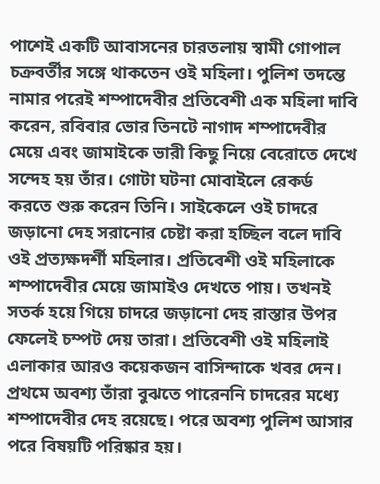পাশেই একটি আবাসনের চারতলায় স্বামী গোপাল চক্রবর্তীর সঙ্গে থাকতেন ওই মহিলা। পুলিশ তদন্তে নামার পরেই শম্পাদেবীর প্রতিবেশী এক মহিলা দাবি করেন, রবিবার ভোর তিনটে নাগাদ শম্পাদেবীর মেয়ে এবং জামাইকে ভারী কিছু নিয়ে বেরোতে দেখে সন্দেহ হয় তাঁর। গোটা ঘটনা মোবাইলে রেকর্ড করতে শুরু করেন তিনি। সাইকেলে ওই চাদরে জড়ানো দেহ সরানোর চেষ্টা করা হচ্ছিল বলে দাবি ওই প্রত্যক্ষদর্শী মহিলার। প্রতিবেশী ওই মহিলাকে শম্পাদেবীর মেয়ে জামাইও দেখতে পায়। তখনই সতর্ক হয়ে গিয়ে চাদরে জড়ানো দেহ রাস্তার উপর ফেলেই চম্পট দেয় তারা। প্রতিবেশী ওই মহিলাই এলাকার আরও কয়েকজন বাসিন্দাকে খবর দেন। প্রথমে অবশ্য তাঁরা বুঝতে পারেননি চাদরের মধ্যে শম্পাদেবীর দেহ রয়েছে। পরে অবশ্য পুলিশ আসার পরে বিষয়টি পরিষ্কার হয়।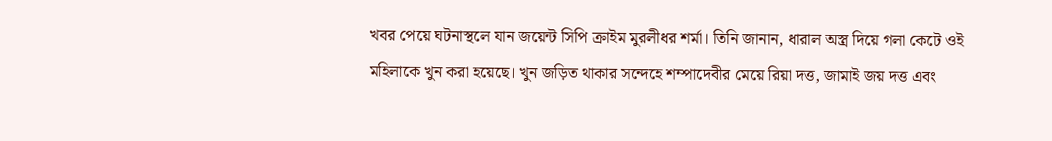খবর পেয়ে ঘটনাস্থলে যান জয়েন্ট সিপি ক্রাইম মুরলীধর শর্মা। তিনি জানান, ধারাল অস্ত্র দিয়ে গলা কেটে ওই মহিলাকে খুন করা হয়েছে। খুন জড়িত থাকার সন্দেহে শম্পাদেবীর মেয়ে রিয়া দত্ত, জামাই জয় দত্ত এবং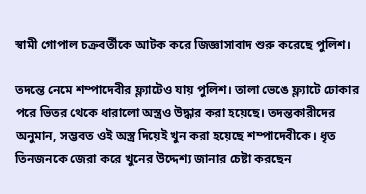স্বামী গোপাল চক্রবর্তীকে আটক করে জিজ্ঞাসাবাদ শুরু করেছে পুলিশ।

তদন্তে নেমে শম্পাদেবীর ফ্ল্যাটেও যায় পুলিশ। তালা ভেঙে ফ্ল্যাটে ঢোকার পরে ভিতর থেকে ধারালো অস্ত্রও উদ্ধার করা হয়েছে। তদন্তকারীদের অনুমান, সম্ভবত ওই অস্ত্র দিয়েই খুন করা হয়েছে শম্পাদেবীকে। ধৃত তিনজনকে জেরা করে খুনের উদ্দেশ্য জানার চেষ্টা করছেন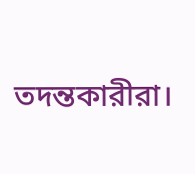তদন্তকারীরা।